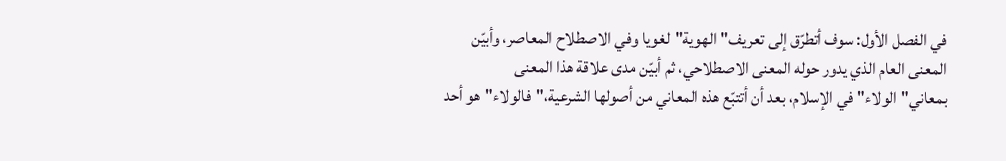في الفصل الأول: سوف أتطرّق إلى تعريف"الهوية"لغويا وفي الاصطلاح المعاصر، وأبيّن المعنى العام الذي يدور حوله المعنى الاصطلاحي، ثم أبيّن مدى علاقة هذا المعنى بمعاني"الولاء"في الإسلام، بعد أن أتتبّع هذه المعاني من أصولها الشرعية،"فالولاء"هو أحد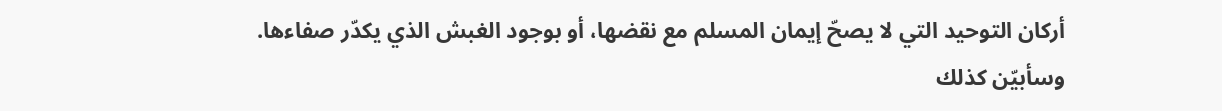أركان التوحيد التي لا يصحّ إيمان المسلم مع نقضها، أو بوجود الغبش الذي يكدّر صفاءها. وسأبيّن كذلك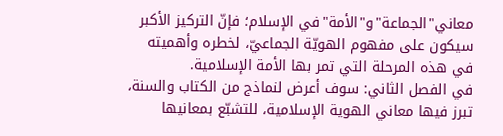معاني"الجماعة"و"الأمة"في الإسلام؛ فإنّ التركيز الأكبر سيكون على مفهوم الهويّة الجماعيّ، لخطره وأهميته في هذه المرحلة التي تمر بها الأمة الإسلامية.
في الفصل الثاني: سوف أعرض لنماذج من الكتاب والسنة، تبرز فيها معاني الهوية الإسلامية، للتشبّع بمعانيها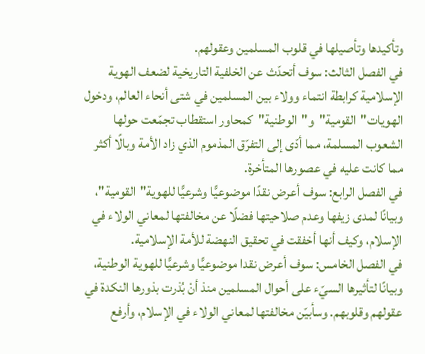وتأكيدها وتأصيلها في قلوب المسلمين وعقولهم.
في الفصل الثالث: سوف أتحدّث عن الخلفية التاريخية لضعف الهوية الإسلامية كرابطة انتماء وولاء بين المسلمين في شتى أنحاء العالم، ودخول الهويات"القومية"و"الوطنية"كمحاور استقطاب تجمّعت حولها الشعوب المسلمة، مما أدّى إلى التفرّق المذموم الذي زاد الأمة وبالًا أكثر مما كانت عليه في عصورها المتأخرة.
في الفصل الرابع: سوف أعرض نقدًا موضوعيًّا وشرعيًّا للهوية"القومية"، وبيانًا لمدى زيفها وعدم صلاحيتها فضلًا عن مخالفتها لمعاني الولاء في الإسلام، وكيف أنها أخفقت في تحقيق النهضة للأمة الإسلامية.
في الفصل الخامس: سوف أعرض نقدا موضوعيًّا وشرعيًّا للهوية الوطنية، وبيانًا لتأثيرها السيّء على أحوال المسلمين منذ أنْ بُذرت بذورها النكدة في عقولهم وقلوبهم. وسأبيّن مخالفتها لمعاني الولاء في الإسلام، وأرفع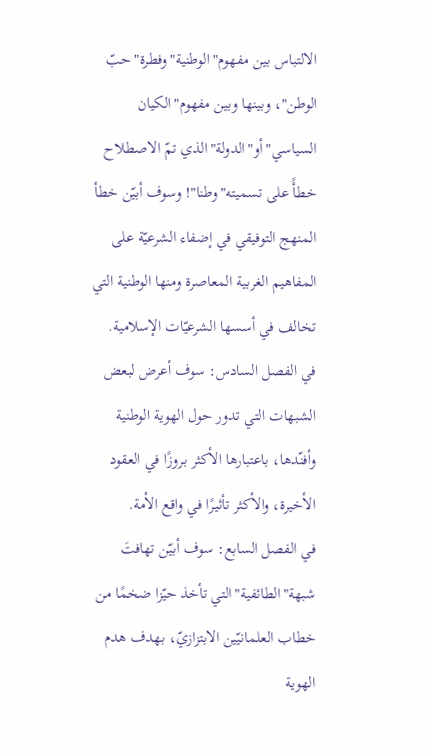الالتباس بين مفهوم"الوطنية"وفطرة"حبّ الوطن"، وبينها وبين مفهوم"الكيان السياسي"أو"الدولة"الذي تمّ الاصطلاح خطأً على تسميته"وطنا"! وسوف أبيّن خطأ المنهج التوفيقي في إضفاء الشرعيّة على المفاهيم الغربية المعاصرة ومنها الوطنية التي تخالف في أسسها الشرعيّات الإسلامية.
في الفصل السادس: سوف أعرض لبعض الشبهات التي تدور حول الهوية الوطنية وأفنّدها، باعتبارها الأكثر بروزًا في العقود الأخيرة، والأكثر تأثيرًا في واقع الأمة.
في الفصل السابع: سوف أبيّن تهافتَ شبهة"الطائفية"التي تأخذ حيّزا ضخمًا من خطاب العلمانيّين الابتزازيّ، بهدف هدم الهوية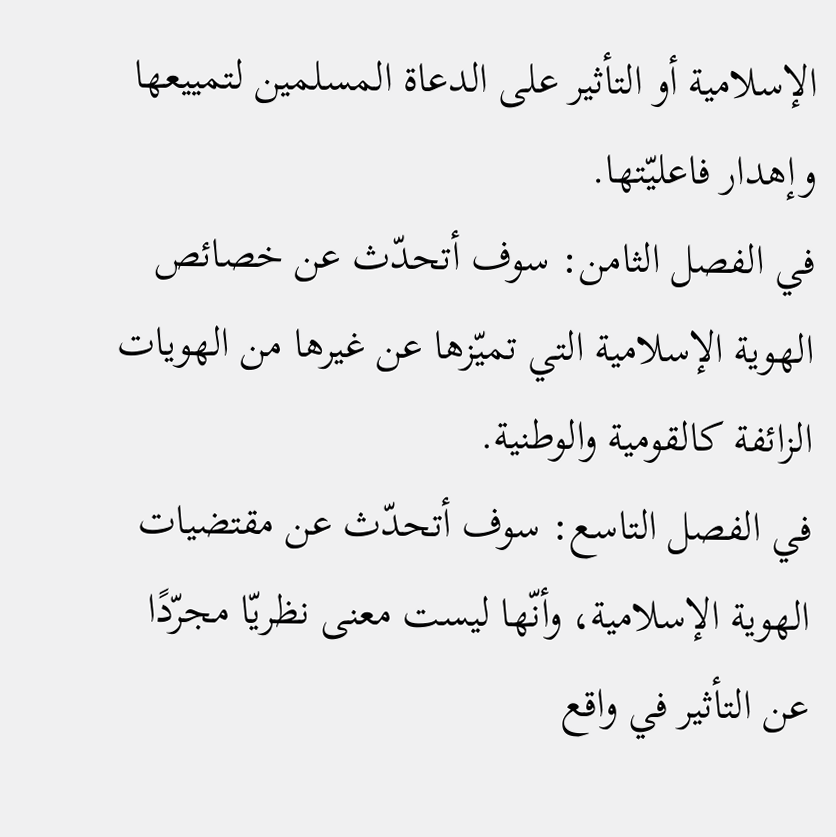الإسلامية أو التأثير على الدعاة المسلمين لتمييعها وإهدار فاعليّتها.
في الفصل الثامن: سوف أتحدّث عن خصائص الهوية الإسلامية التي تميّزها عن غيرها من الهويات الزائفة كالقومية والوطنية.
في الفصل التاسع: سوف أتحدّث عن مقتضيات الهوية الإسلامية، وأنّها ليست معنى نظريّا مجرّدًا عن التأثير في واقع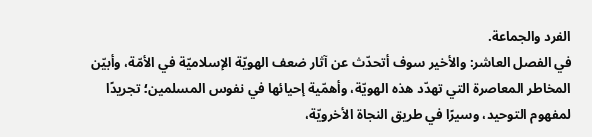الفرد والجماعة.
في الفصل العاشر: والأخير سوف أتحدّث عن آثار ضعف الهويّة الإسلاميّة في الأمّة، وأبيّن المخاطر المعاصرة التي تهدّد هذه الهويّة، وأهمّية إحيائها في نفوس المسلمين؛ تجريدًا لمفهوم التوحيد، وسيرًا في طريق النجاة الأخرويّة،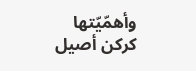وأهمّيّتها كركن أصيل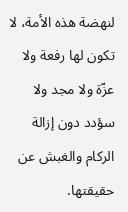لنهضة هذه الأمة، لا تكون لها رفعة ولا عزّة ولا مجد ولا سؤدد دون إزالة الركام والغبش عن حقيقتها.